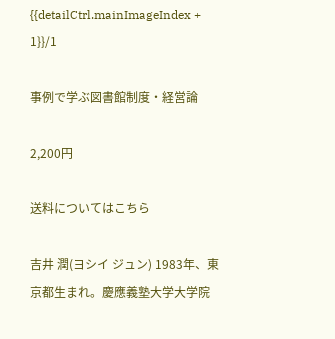{{detailCtrl.mainImageIndex + 1}}/1

事例で学ぶ図書館制度・経営論

2,200円

送料についてはこちら

吉井 潤(ヨシイ ジュン) 1983年、東京都生まれ。慶應義塾大学大学院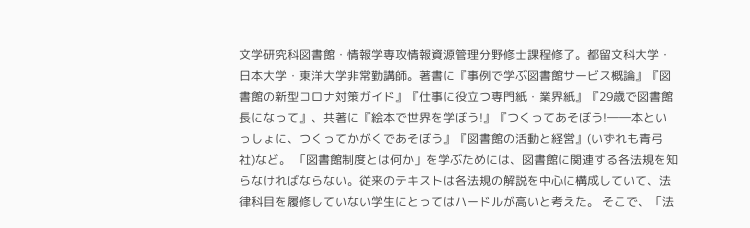文学研究科図書館・情報学専攻情報資源管理分野修士課程修了。都留文科大学・日本大学・東洋大学非常勤講師。著書に『事例で学ぶ図書館サービス概論』『図書館の新型コロナ対策ガイド』『仕事に役立つ専門紙・業界紙』『29歳で図書館長になって』、共著に『絵本で世界を学ぼう!』『つくってあそぼう!――本といっしょに、つくってかがくであそぼう』『図書館の活動と経営』(いずれも青弓社)など。 「図書館制度とは何か」を学ぶためには、図書館に関連する各法規を知らなければならない。従来のテキストは各法規の解説を中心に構成していて、法律科目を履修していない学生にとってはハードルが高いと考えた。 そこで、「法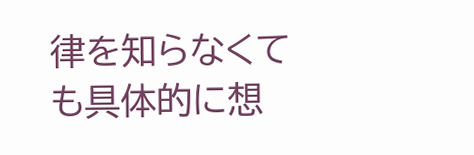律を知らなくても具体的に想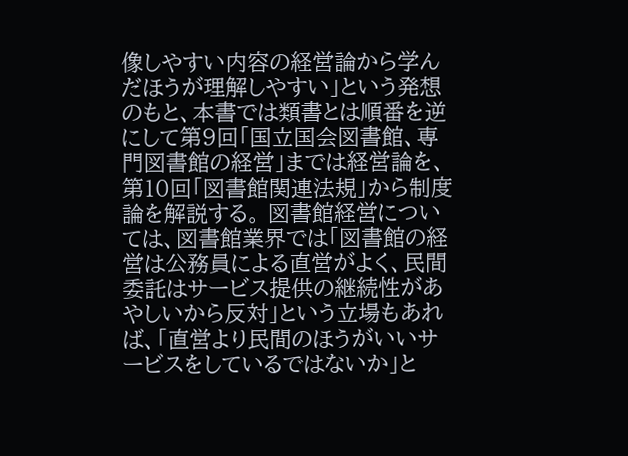像しやすい内容の経営論から学んだほうが理解しやすい」という発想のもと、本書では類書とは順番を逆にして第9回「国立国会図書館、専門図書館の経営」までは経営論を、第10回「図書館関連法規」から制度論を解説する。 図書館経営については、図書館業界では「図書館の経営は公務員による直営がよく、民間委託はサービス提供の継続性があやしいから反対」という立場もあれば、「直営より民間のほうがいいサービスをしているではないか」と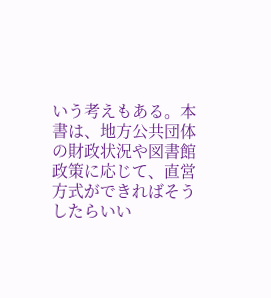いう考えもある。本書は、地方公共団体の財政状況や図書館政策に応じて、直営方式ができればそうしたらいい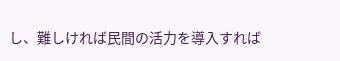し、難しければ民間の活力を導入すれば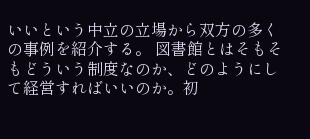いいという中立の立場から双方の多くの事例を紹介する。 図書館とはそもそもどういう制度なのか、どのようにして経営すればいいのか。初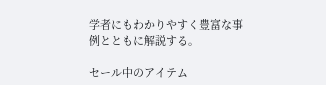学者にもわかりやすく豊富な事例とともに解説する。

セール中のアイテム